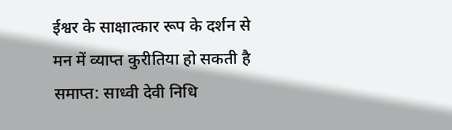ईश्वर के साक्षात्कार रूप के दर्शन से मन में व्याप्त कुरीतिया हो सकती है समाप्त: साध्वी देवी निधि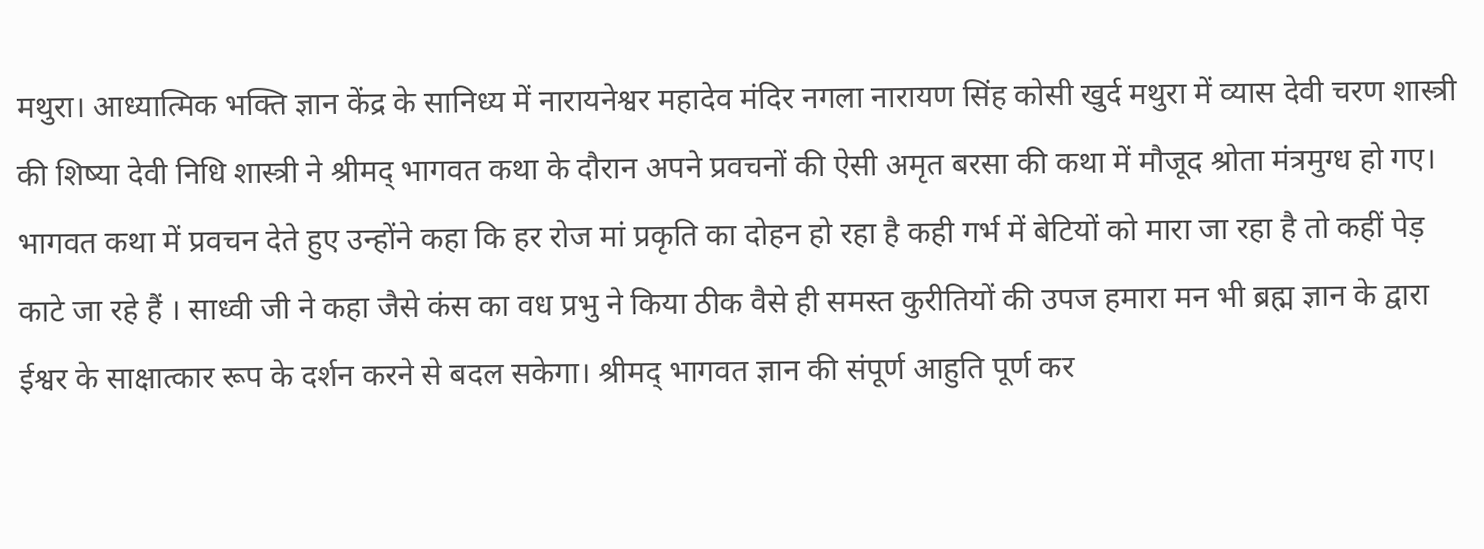मथुरा। आध्यात्मिक भक्ति ज्ञान केंद्र के सानिध्य में नारायनेश्वर महादेव मंदिर नगला नारायण सिंह कोसी खुर्द मथुरा में व्यास देवी चरण शास्त्री की शिष्या देवी निधि शास्त्री ने श्रीमद् भागवत कथा के दौरान अपने प्रवचनों की ऐसी अमृत बरसा की कथा में मौजूद श्रोता मंत्रमुग्ध हो गए।
भागवत कथा में प्रवचन देते हुए उन्होंने कहा कि हर रोज मां प्रकृति का दोहन हो रहा है कही गर्भ में बेटियों को मारा जा रहा है तो कहीं पेड़ काटे जा रहे हैं । साध्वी जी ने कहा जैसे कंस का वध प्रभु ने किया ठीक वैसे ही समस्त कुरीतियों की उपज हमारा मन भी ब्रह्म ज्ञान के द्वारा ईश्वर के साक्षात्कार रूप के दर्शन करने से बदल सकेगा। श्रीमद् भागवत ज्ञान की संपूर्ण आहुति पूर्ण कर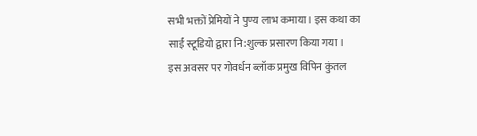सभी भक्तों प्रेमियों ने पुण्य लाभ कमाया। इस कथा का साईं स्टूडियो द्वारा नि:शुल्क प्रसारण किया गया ।
इस अवसर पर गोवर्धन ब्लॉक प्रमुख विपिन कुंतल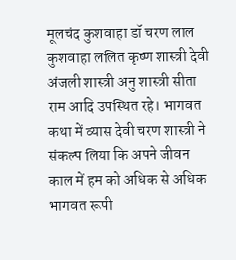मूलचंद कुशवाहा डॉ चरण लाल कुशवाहा ललित कृष्ण शास्त्री देवी अंजली शास्त्री अनु शास्त्री सीता राम आदि उपस्थित रहे। भागवत कथा में व्यास देवी चरण शास्त्री ने संकल्प लिया कि अपने जीवन काल में हम को अधिक से अधिक भागवत रूपी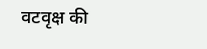वटवृक्ष की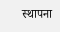स्थापना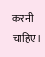करनी चाहिए।